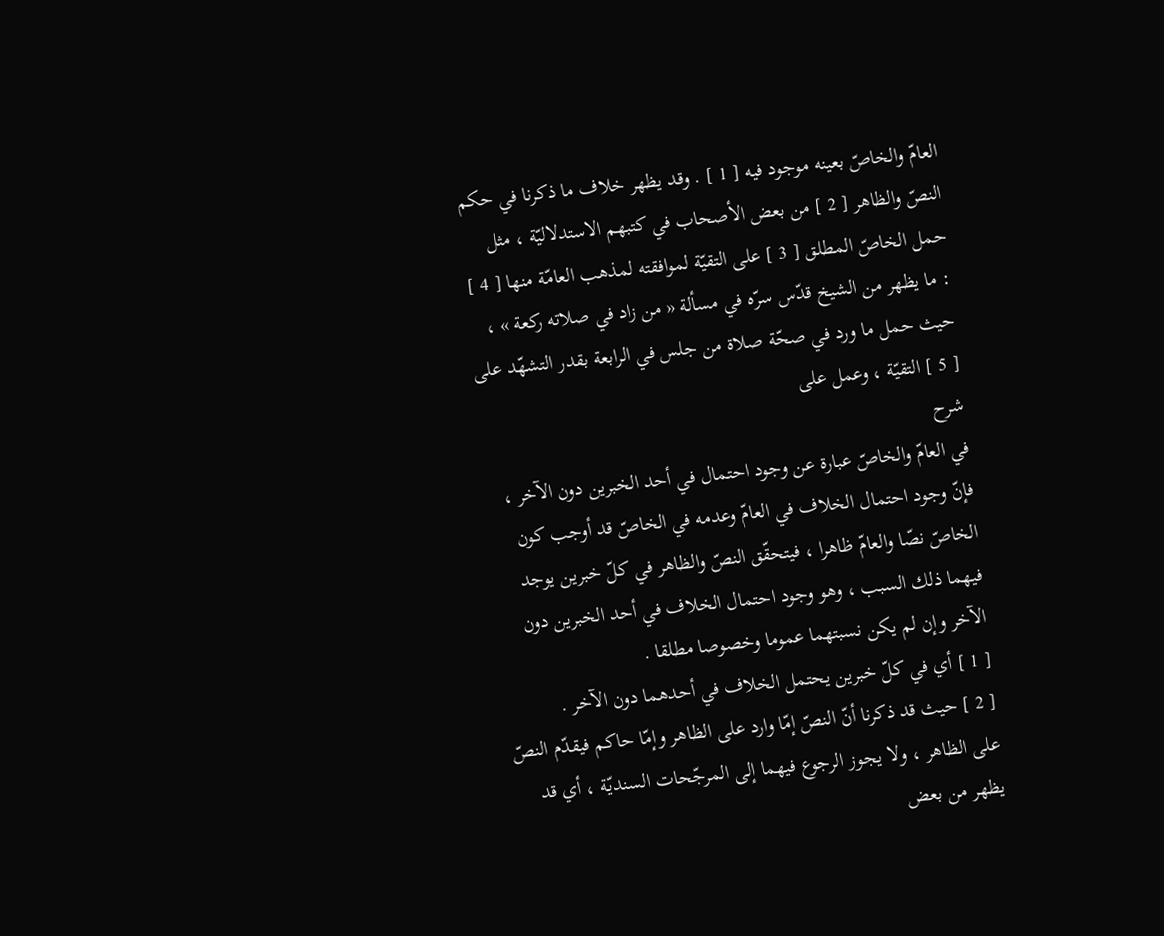العامّ والخاصّ بعينه موجود فيه [ 1 ] . وقد يظهر خلاف ما ذكرنا في حكم النصّ والظاهر [ 2 ] من بعض الأصحاب في كتبهم الاستدلاليّة ، مثل حمل الخاصّ المطلق [ 3 ] على التقيّة لموافقته لمذهب العامّة منها [ 4 ] : ما يظهر من الشيخ قدّس سرّه في مسألة « من زاد في صلاته ركعة » ، حيث حمل ما ورد في صحّة صلاة من جلس في الرابعة بقدر التشهّد على [ 5 ] التقيّة ، وعمل على
شرح
في العامّ والخاصّ عبارة عن وجود احتمال في أحد الخبرين دون الآخر ، فإنّ وجود احتمال الخلاف في العامّ وعدمه في الخاصّ قد أوجب كون الخاصّ نصّا والعامّ ظاهرا ، فيتحقّق النصّ والظاهر في كلّ خبرين يوجد فيهما ذلك السبب ، وهو وجود احتمال الخلاف في أحد الخبرين دون الآخر وإن لم يكن نسبتهما عموما وخصوصا مطلقا .
[ 1 ] أي في كلّ خبرين يحتمل الخلاف في أحدهما دون الآخر .
[ 2 ] حيث قد ذكرنا أنّ النصّ إمّا وارد على الظاهر وإمّا حاكم فيقدّم النصّ على الظاهر ، ولا يجوز الرجوع فيهما إلى المرجّحات السنديّة ، أي قد يظهر من بعض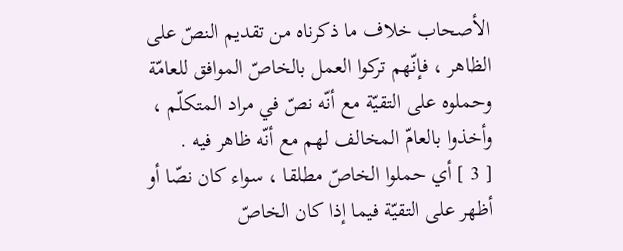الأصحاب خلاف ما ذكرناه من تقديم النصّ على الظاهر ، فإنّهم تركوا العمل بالخاصّ الموافق للعامّة وحملوه على التقيّة مع أنّه نصّ في مراد المتكلّم ، وأخذوا بالعامّ المخالف لهم مع أنّه ظاهر فيه .
[ 3 ] أي حملوا الخاصّ مطلقا ، سواء كان نصّا أو أظهر على التقيّة فيما إذا كان الخاصّ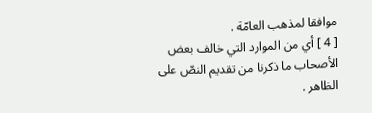موافقا لمذهب العامّة .
[ 4 ] أي من الموارد التي خالف بعض الأصحاب ما ذكرنا من تقديم النصّ على الظاهر .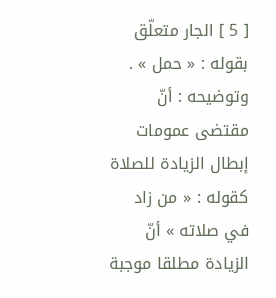[ 5 ] الجار متعلّق بقوله : « حمل » . وتوضيحه : أنّ مقتضى عمومات إبطال الزيادة للصلاة كقوله : « من زاد في صلاته » أنّ الزيادة مطلقا موجبة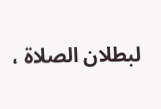لبطلان الصلاة ،